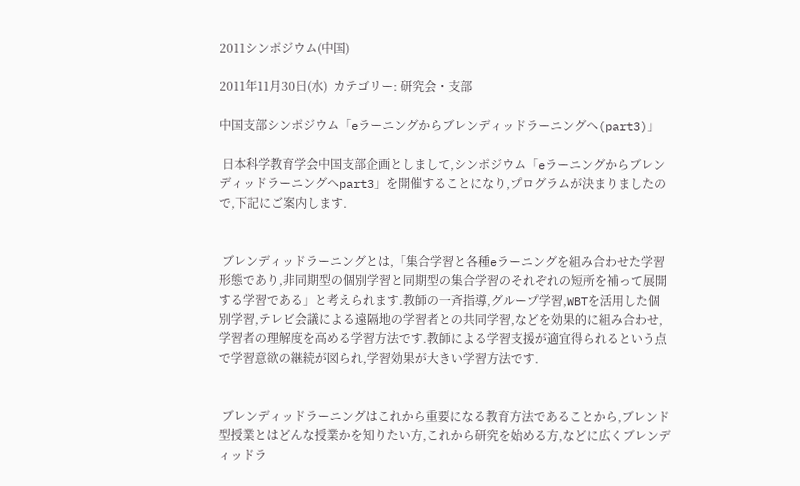2011シンポジウム(中国)

2011年11月30日(水)  カテゴリー: 研究会・支部

中国支部シンポジウム「eラーニングからブレンディッドラーニングへ(part3)」

 日本科学教育学会中国支部企画としまして,シンポジウム「eラーニングからブレンディッドラーニングへpart3」を開催することになり,プログラムが決まりましたので,下記にご案内します.


 ブレンディッドラーニングとは,「集合学習と各種eラーニングを組み合わせた学習形態であり,非同期型の個別学習と同期型の集合学習のそれぞれの短所を補って展開する学習である」と考えられます.教師の一斉指導,グループ学習,WBTを活用した個別学習,テレビ会議による遠隔地の学習者との共同学習,などを効果的に組み合わせ,学習者の理解度を高める学習方法です.教師による学習支援が適宜得られるという点で学習意欲の継続が図られ,学習効果が大きい学習方法です.


 ブレンディッドラーニングはこれから重要になる教育方法であることから,ブレンド型授業とはどんな授業かを知りたい方,これから研究を始める方,などに広くブレンディッドラ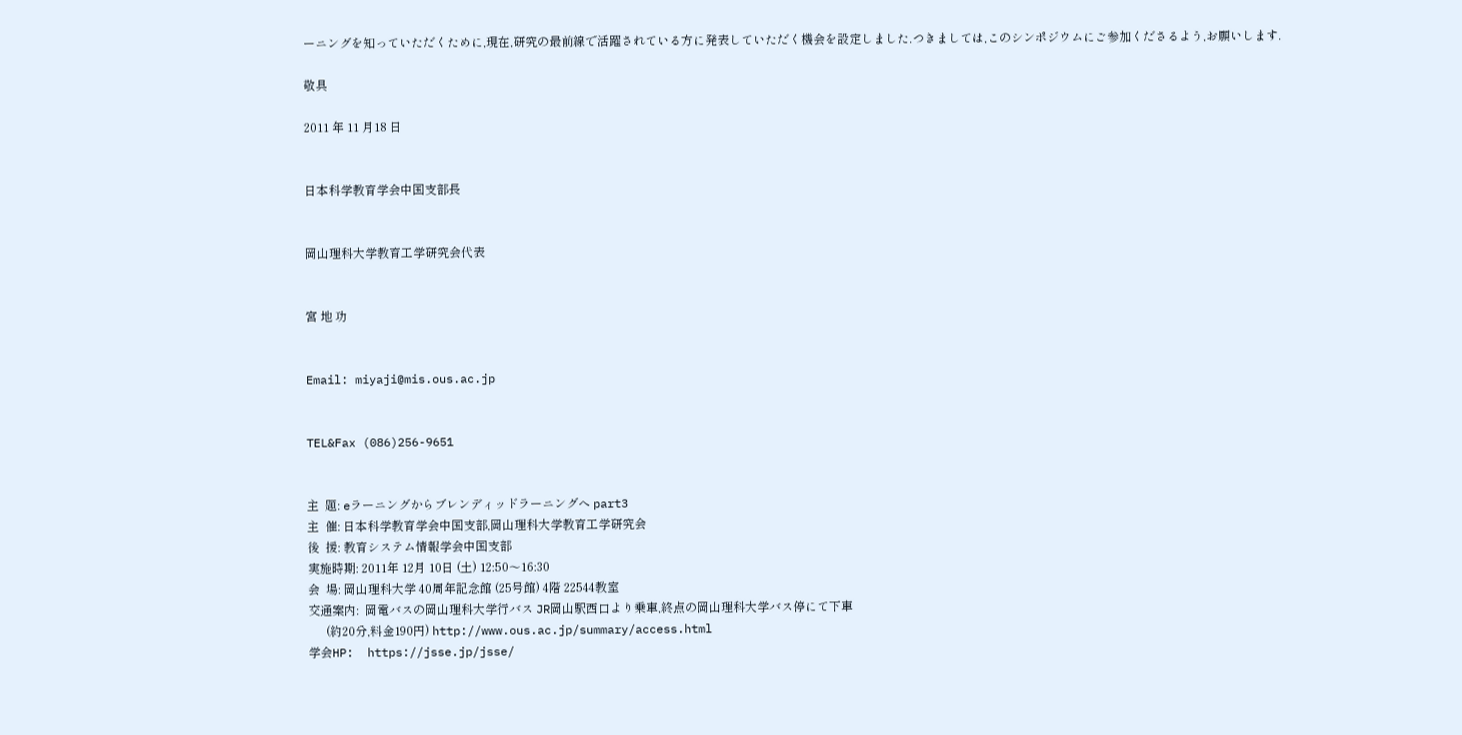ーニングを知っていただくために,現在,研究の最前線で活躍されている方に発表していただく機会を設定しました.つきましては,このシンポジウムにご参加くださるよう,お願いします.

敬具

2011 年 11 月18 日


日本科学教育学会中国支部長


岡山理科大学教育工学研究会代表


宮 地 功


Email: miyaji@mis.ous.ac.jp


TEL&Fax (086)256-9651


主  題: eラーニングからブレンディッドラーニングへ part3
主  催: 日本科学教育学会中国支部,岡山理科大学教育工学研究会
後  援: 教育システム情報学会中国支部
実施時期: 2011年 12月 10日 (土) 12:50〜16:30
会  場: 岡山理科大学 40周年記念館 (25号館) 4階 22544教室
交通案内:  岡電バスの岡山理科大学行バス JR岡山駅西口より乗車,終点の岡山理科大学バス停にて下車
      (約20分,料金190円) http://www.ous.ac.jp/summary/access.html
学会HP:  https://jsse.jp/jsse/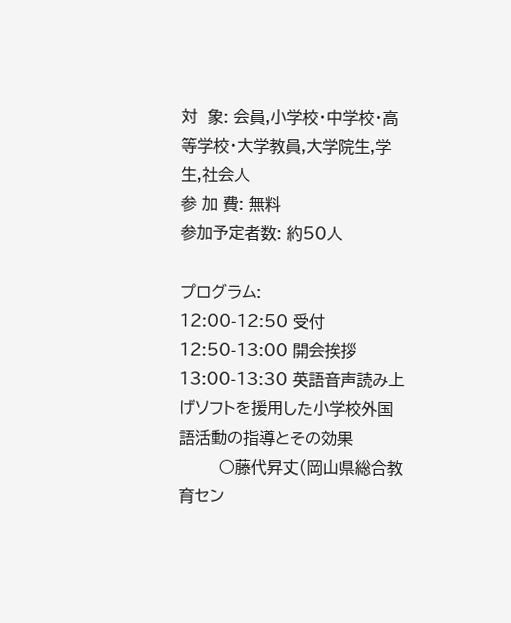対  象: 会員,小学校・中学校・高等学校・大学教員,大学院生,学生,社会人
参 加 費: 無料
参加予定者数: 約50人

プログラム:
12:00-12:50 受付
12:50-13:00 開会挨拶
13:00-13:30 英語音声読み上げソフトを援用した小学校外国語活動の指導とその効果
        ○藤代昇丈(岡山県総合教育セン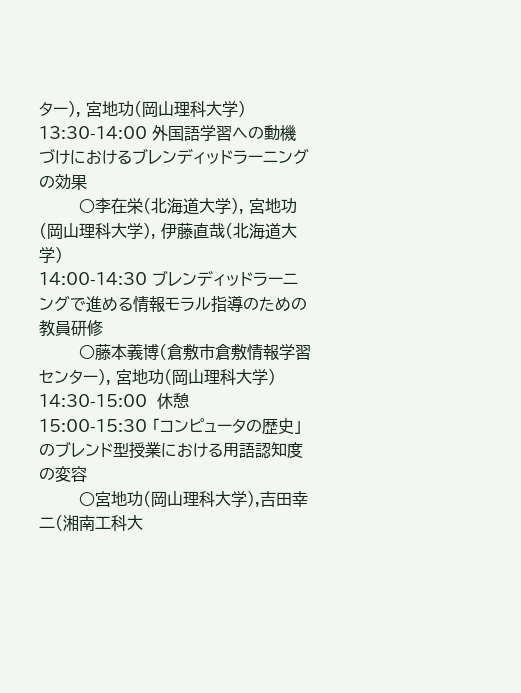ター), 宮地功(岡山理科大学)
13:30-14:00 外国語学習への動機づけにおけるブレンディッドラーニングの効果
        ○李在栄(北海道大学), 宮地功(岡山理科大学), 伊藤直哉(北海道大学)
14:00-14:30 ブレンディッドラーニングで進める情報モラル指導のための教員研修
        ○藤本義博(倉敷市倉敷情報学習センター), 宮地功(岡山理科大学)
14:30-15:00  休憩
15:00-15:30 「コンピュータの歴史」のブレンド型授業における用語認知度の変容
        ○宮地功(岡山理科大学),吉田幸二(湘南工科大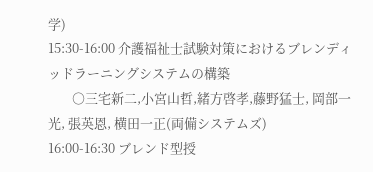学)
15:30-16:00 介護福祉士試験対策におけるブレンディッドラーニングシステムの構築
        ○三宅新二,小宮山哲,緒方啓孝,藤野猛士, 岡部一光, 張英恩, 横田一正(両備システムズ)
16:00-16:30 ブレンド型授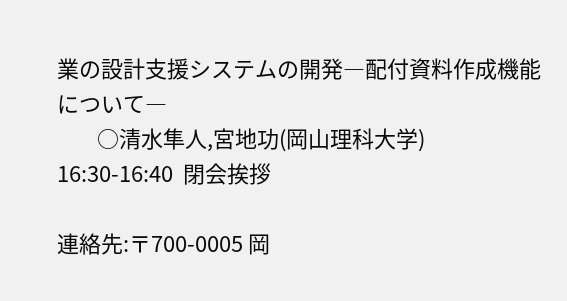業の設計支援システムの開発―配付資料作成機能について―
        ○清水隼人,宮地功(岡山理科大学)
16:30-16:40  閉会挨拶

連絡先:〒700-0005 岡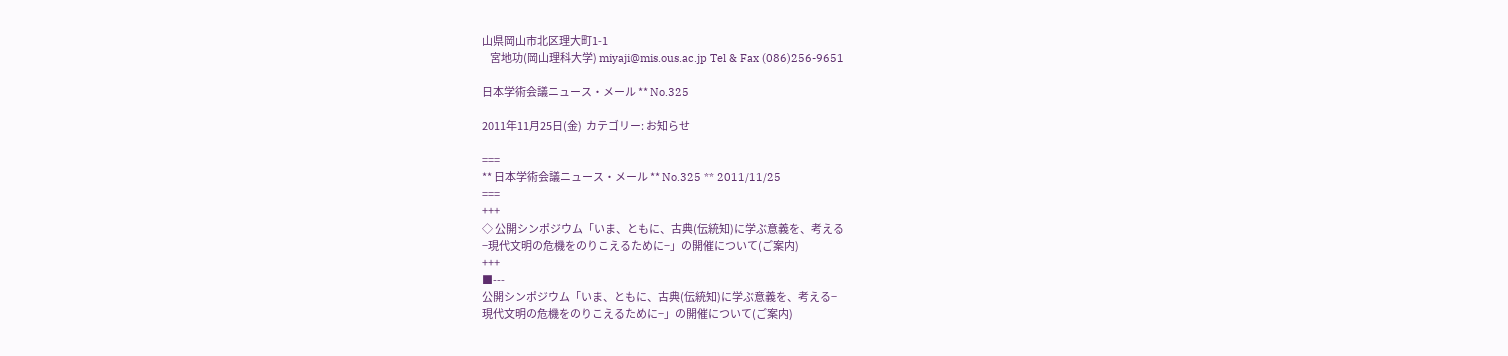山県岡山市北区理大町1-1
    宮地功(岡山理科大学) miyaji@mis.ous.ac.jp Tel & Fax (086)256-9651

日本学術会議ニュース・メール ** No.325

2011年11月25日(金)  カテゴリー: お知らせ

===
** 日本学術会議ニュース・メール ** No.325 ** 2011/11/25
===
+++
◇ 公開シンポジウム「いま、ともに、古典(伝統知)に学ぶ意義を、考える
−現代文明の危機をのりこえるために−」の開催について(ご案内)
+++
■---
公開シンポジウム「いま、ともに、古典(伝統知)に学ぶ意義を、考える−
現代文明の危機をのりこえるために−」の開催について(ご案内)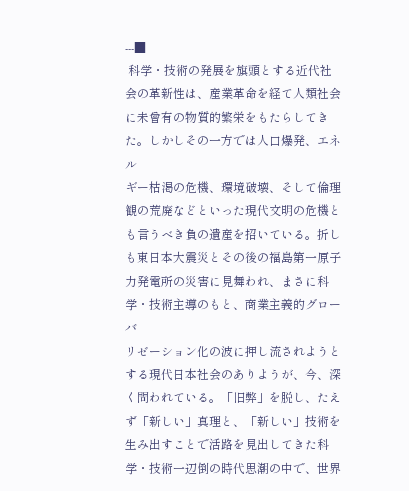---■
 科学・技術の発展を旗頭とする近代社会の革新性は、産業革命を経て人類社会
に未曾有の物質的繁栄をもたらしてきた。しかしその一方では人口爆発、エネル
ギー枯渇の危機、環境破壊、そして倫理観の荒廃などといった現代文明の危機と
も言うべき負の遺産を招いている。折しも東日本大震災とその後の福島第一原子
力発電所の災害に見舞われ、まさに科学・技術主導のもと、商業主義的グローバ
リゼーション化の波に押し流されようとする現代日本社会のありようが、今、深
く問われている。「旧弊」を脱し、たえず「新しい」真理と、「新しい」技術を
生み出すことで活路を見出してきた科学・技術一辺倒の時代思潮の中で、世界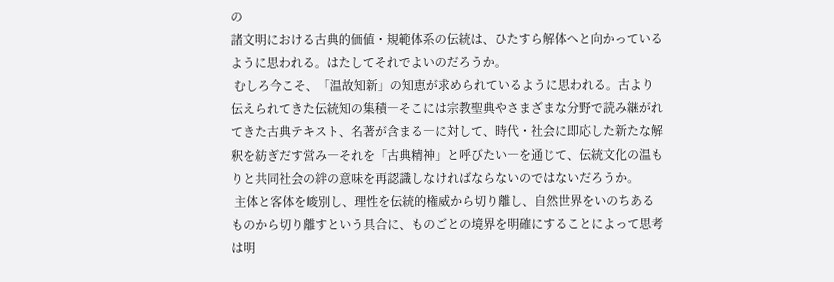の
諸文明における古典的価値・規範体系の伝統は、ひたすら解体へと向かっている
ように思われる。はたしてそれでよいのだろうか。
 むしろ今こそ、「温故知新」の知恵が求められているように思われる。古より
伝えられてきた伝統知の集積―そこには宗教聖典やさまざまな分野で読み継がれ
てきた古典テキスト、名著が含まる―に対して、時代・社会に即応した新たな解
釈を紡ぎだす営み―それを「古典精神」と呼びたい―を通じて、伝統文化の温も
りと共同社会の絆の意味を再認識しなければならないのではないだろうか。
 主体と客体を峻別し、理性を伝統的権威から切り離し、自然世界をいのちある
ものから切り離すという具合に、ものごとの境界を明確にすることによって思考
は明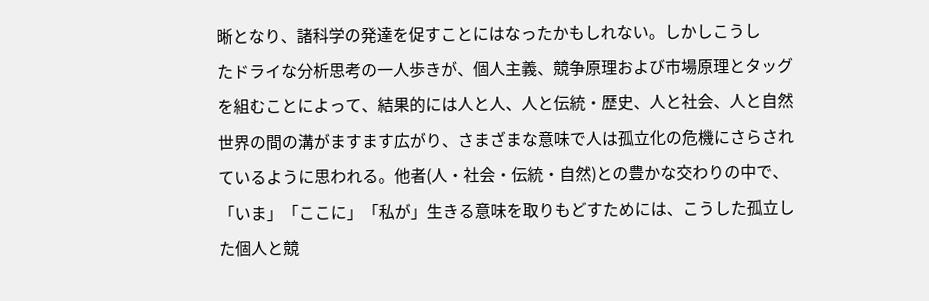晰となり、諸科学の発達を促すことにはなったかもしれない。しかしこうし
たドライな分析思考の一人歩きが、個人主義、競争原理および市場原理とタッグ
を組むことによって、結果的には人と人、人と伝統・歴史、人と社会、人と自然
世界の間の溝がますます広がり、さまざまな意味で人は孤立化の危機にさらされ
ているように思われる。他者(人・社会・伝統・自然)との豊かな交わりの中で、
「いま」「ここに」「私が」生きる意味を取りもどすためには、こうした孤立し
た個人と競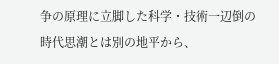争の原理に立脚した科学・技術一辺倒の時代思潮とは別の地平から、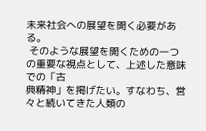未来社会への展望を開く必要がある。
 そのような展望を開くための一つの重要な視点として、上述した意味での「古
典精神」を掲げたい。すなわち、営々と続いてきた人類の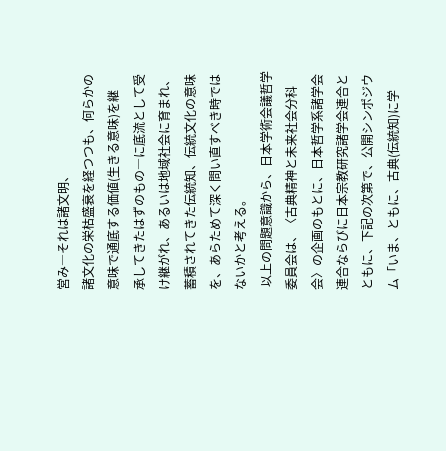営み―それは諸文明、
諸文化の栄枯盛衰を経つつも、何らかの意味で通底する価値(生きる意味)を継
承してきたはずのもの―に底流として受け継がれ、あるいは地域社会に育まれ、
蓄積されてきた伝統知、伝統文化の意味を、あらためて深く問い直すべき時では
ないかと考える。
 以上の問題意識から、日本学術会議哲学委員会は、〈古典精神と未来社会分科
会〉の企画のもとに、日本哲学系諸学会連合ならびに日本宗教研究諸学会連合と
ともに、下記の次第で、公開シンポジウム「いま、ともに、古典(伝統知)に学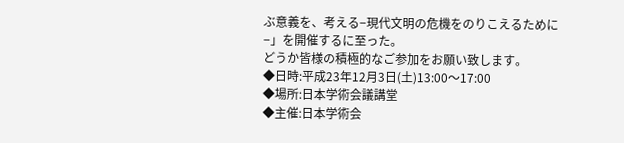ぶ意義を、考える−現代文明の危機をのりこえるために−」を開催するに至った。
どうか皆様の積極的なご参加をお願い致します。
◆日時:平成23年12月3日(土)13:00〜17:00
◆場所:日本学術会議講堂
◆主催:日本学術会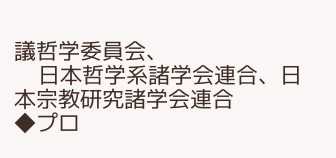議哲学委員会、
    日本哲学系諸学会連合、日本宗教研究諸学会連合
◆プロ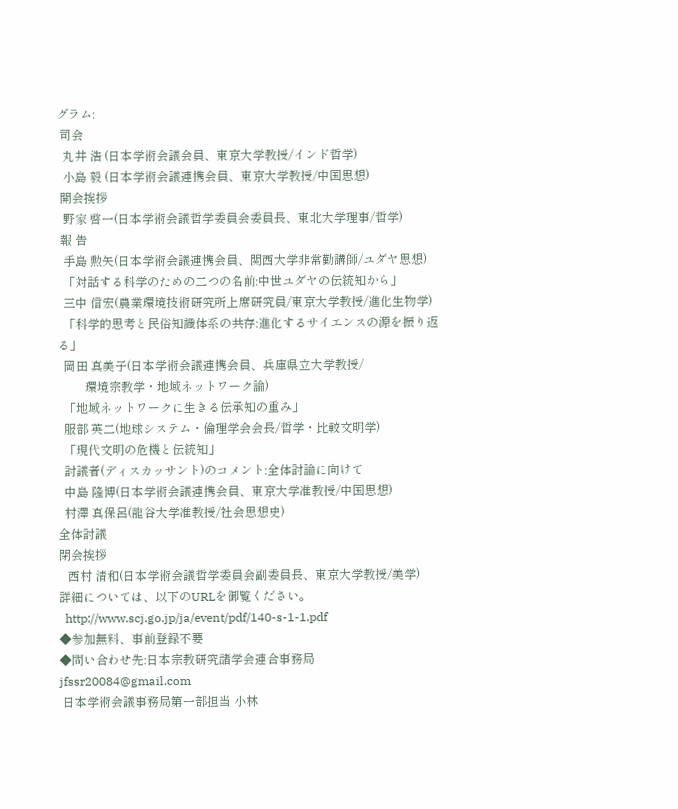グラム:
 司会
  丸井 浩 (日本学術会議会員、東京大学教授/インド哲学)
  小島 毅 (日本学術会議連携会員、東京大学教授/中国思想)
 開会挨拶
  野家 啓一(日本学術会議哲学委員会委員長、東北大学理事/哲学)
 報 告
  手島 勲矢(日本学術会議連携会員、関西大学非常勤講師/ユダヤ思想)
  「対話する科学のための二つの名前:中世ユダヤの伝統知から」
  三中 信宏(農業環境技術研究所上席研究員/東京大学教授/進化生物学)
  「科学的思考と民俗知識体系の共存:進化するサイエンスの源を振り返る」
  岡田 真美子(日本学術会議連携会員、兵庫県立大学教授/
         環境宗教学・地域ネットワーク論)
  「地域ネットワークに生きる伝承知の重み」
  服部 英二(地球システム・倫理学会会長/哲学・比較文明学)
  「現代文明の危機と伝統知」
  討議者(ディスカッサント)のコメント:全体討論に向けて
  中島 隆博(日本学術会議連携会員、東京大学准教授/中国思想)
  村澤 真保呂(龍谷大学准教授/社会思想史)
全体討議
閉会挨拶
   西村 清和(日本学術会議哲学委員会副委員長、東京大学教授/美学)
詳細については、以下のURLを御覧ください。
  http://www.scj.go.jp/ja/event/pdf/140-s-1-1.pdf
◆参加無料、事前登録不要
◆問い合わせ先:日本宗教研究諸学会連合事務局 jfssr20084@gmail.com
 日本学術会議事務局第一部担当 小林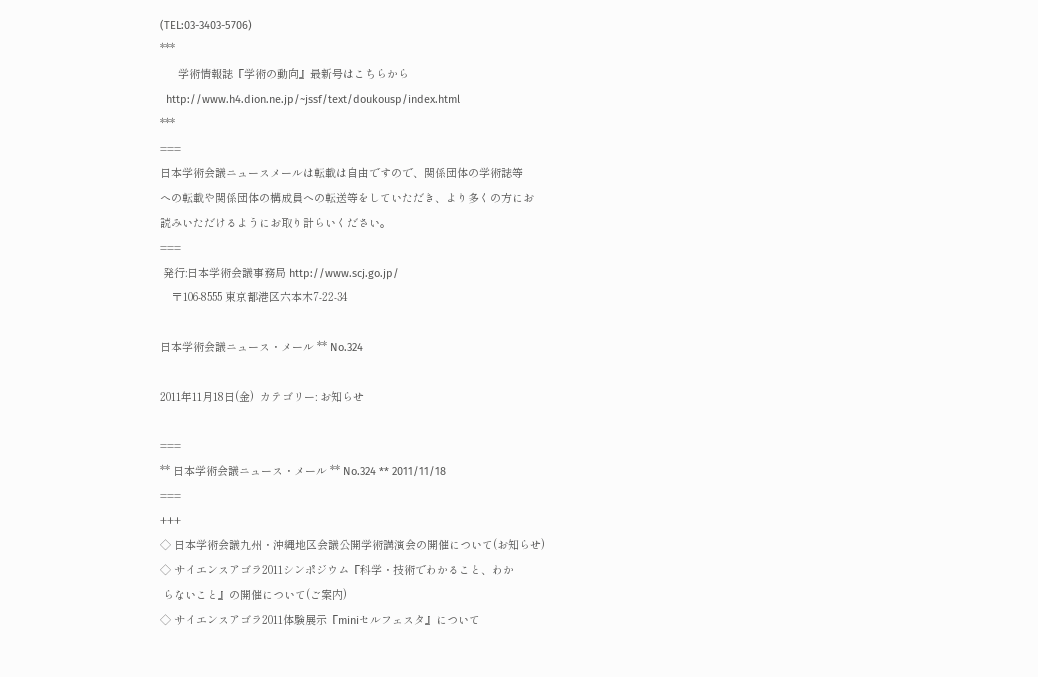(TEL:03-3403-5706)
***
      学術情報誌『学術の動向』最新号はこちらから
  http://www.h4.dion.ne.jp/~jssf/text/doukousp/index.html
***
===
日本学術会議ニュースメールは転載は自由ですので、関係団体の学術誌等
への転載や関係団体の構成員への転送等をしていただき、より多くの方にお
読みいただけるようにお取り計らいください。
===
 発行:日本学術会議事務局 http://www.scj.go.jp/
    〒106-8555 東京都港区六本木7-22-34

日本学術会議ニュース・メール ** No.324

2011年11月18日(金)  カテゴリー: お知らせ

===
** 日本学術会議ニュース・メール ** No.324 ** 2011/11/18
===
+++
◇ 日本学術会議九州・沖縄地区会議公開学術講演会の開催について(お知らせ)
◇ サイエンスアゴラ2011シンポジウム『科学・技術でわかること、わか
 らないこと』の開催について(ご案内)
◇ サイエンスアゴラ2011体験展示『miniセルフェスタ』について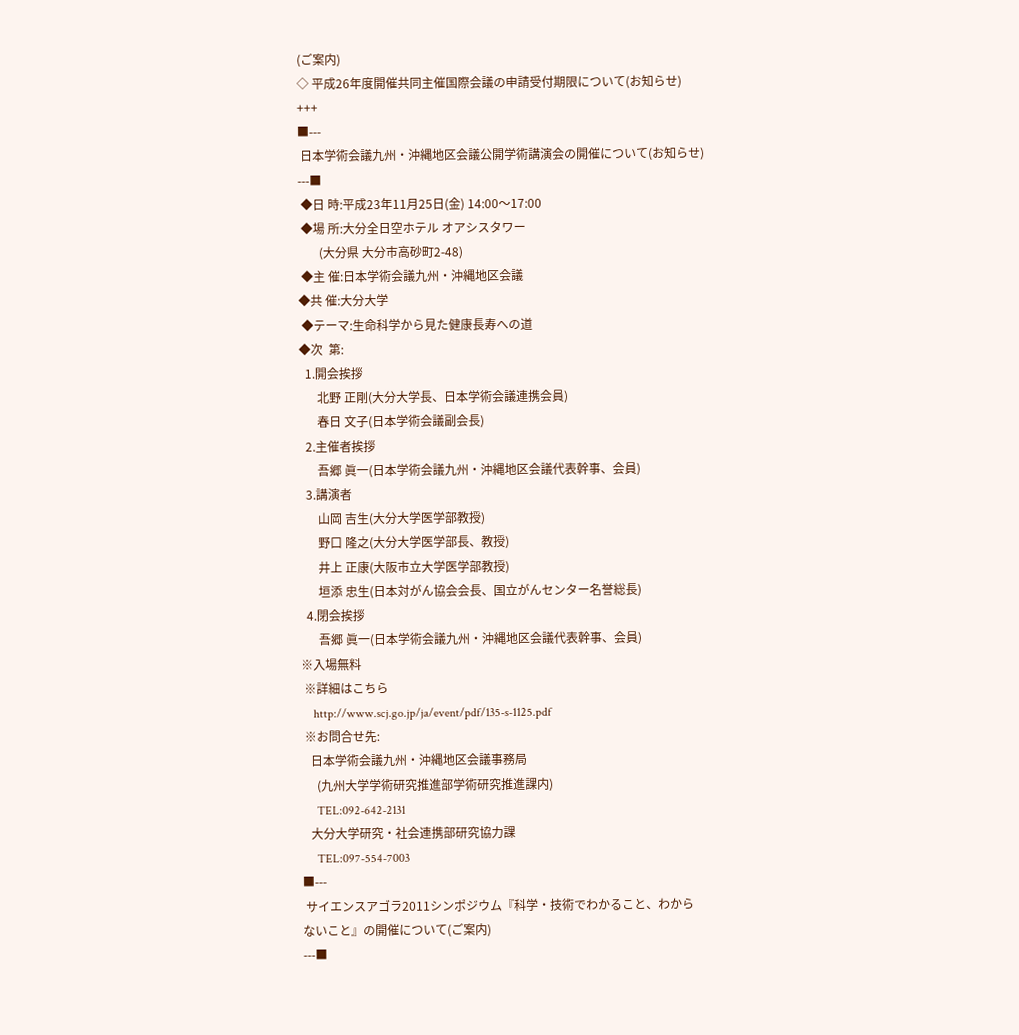(ご案内)
◇ 平成26年度開催共同主催国際会議の申請受付期限について(お知らせ)
+++
■---
 日本学術会議九州・沖縄地区会議公開学術講演会の開催について(お知らせ)
---■
 ◆日 時:平成23年11月25日(金) 14:00〜17:00
 ◆場 所:大分全日空ホテル オアシスタワー
       (大分県 大分市高砂町2-48)
 ◆主 催:日本学術会議九州・沖縄地区会議
◆共 催:大分大学
 ◆テーマ:生命科学から見た健康長寿への道
◆次  第:
  1.開会挨拶
      北野 正剛(大分大学長、日本学術会議連携会員)
      春日 文子(日本学術会議副会長)
  2.主催者挨拶
      吾郷 眞一(日本学術会議九州・沖縄地区会議代表幹事、会員)
  3.講演者
      山岡 吉生(大分大学医学部教授)
      野口 隆之(大分大学医学部長、教授)
      井上 正康(大阪市立大学医学部教授)
      垣添 忠生(日本対がん協会会長、国立がんセンター名誉総長)
  4.閉会挨拶
      吾郷 眞一(日本学術会議九州・沖縄地区会議代表幹事、会員)
※入場無料
 ※詳細はこちら
    http://www.scj.go.jp/ja/event/pdf/135-s-1125.pdf
 ※お問合せ先:
   日本学術会議九州・沖縄地区会議事務局
     (九州大学学術研究推進部学術研究推進課内)
     TEL:092-642-2131
   大分大学研究・社会連携部研究協力課
     TEL:097-554-7003
■---
 サイエンスアゴラ2011シンポジウム『科学・技術でわかること、わから
ないこと』の開催について(ご案内)
---■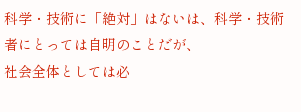科学・技術に「絶対」はないは、科学・技術者にとっては自明のことだが、
社会全体としては必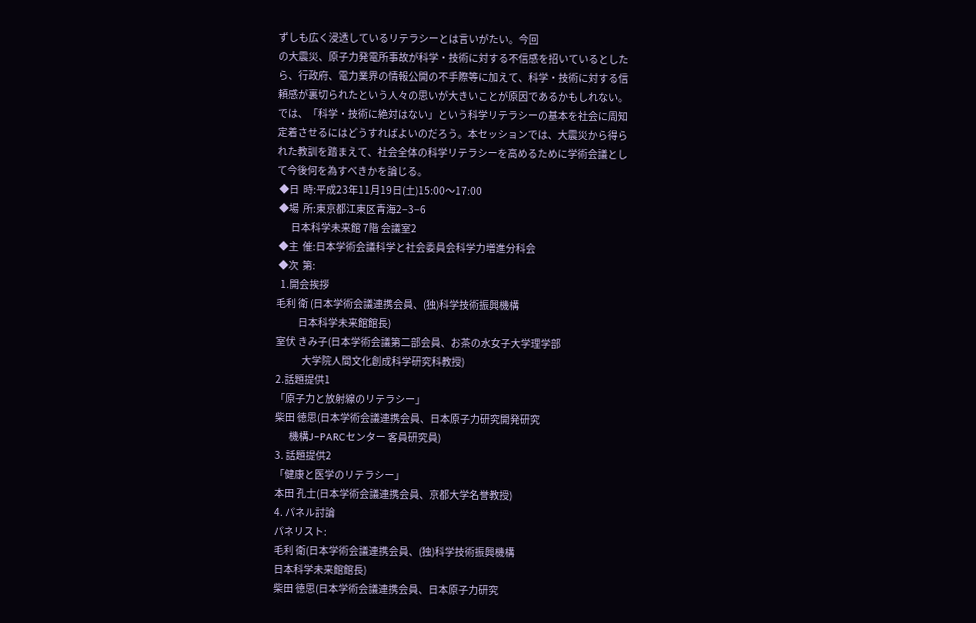ずしも広く浸透しているリテラシーとは言いがたい。今回
の大震災、原子力発電所事故が科学・技術に対する不信感を招いているとした
ら、行政府、電力業界の情報公開の不手際等に加えて、科学・技術に対する信
頼感が裏切られたという人々の思いが大きいことが原因であるかもしれない。
では、「科学・技術に絶対はない」という科学リテラシーの基本を社会に周知
定着させるにはどうすればよいのだろう。本セッションでは、大震災から得ら
れた教訓を踏まえて、社会全体の科学リテラシーを高めるために学術会議とし
て今後何を為すべきかを論じる。
 ◆日  時:平成23年11月19日(土)15:00〜17:00
 ◆場  所:東京都江東区青海2−3−6
       日本科学未来館 7階 会議室2
 ◆主  催:日本学術会議科学と社会委員会科学力増進分科会
 ◆次  第:
  1.開会挨拶
毛利 衛 (日本学術会議連携会員、(独)科学技術振興機構
           日本科学未来館館長)
室伏 きみ子(日本学術会議第二部会員、お茶の水女子大学理学部
             大学院人間文化創成科学研究科教授)
2.話題提供1
「原子力と放射線のリテラシー」
柴田 徳思(日本学術会議連携会員、日本原子力研究開発研究
       機構J−PARCセンター 客員研究員)
3. 話題提供2
「健康と医学のリテラシー」
本田 孔士(日本学術会議連携会員、京都大学名誉教授)
4. パネル討論
パネリスト:
毛利 衛(日本学術会議連携会員、(独)科学技術振興機構
日本科学未来館館長)
柴田 徳思(日本学術会議連携会員、日本原子力研究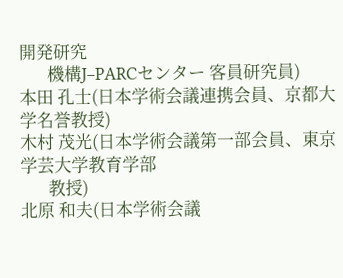開発研究
       機構J−PARCセンター 客員研究員)
本田 孔士(日本学術会議連携会員、京都大学名誉教授)
木村 茂光(日本学術会議第一部会員、東京学芸大学教育学部
       教授)
北原 和夫(日本学術会議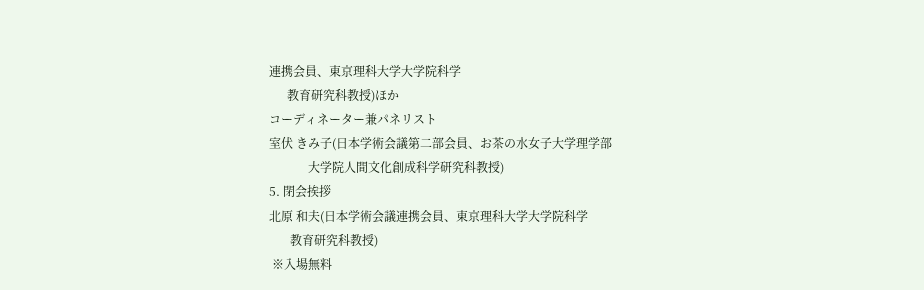連携会員、東京理科大学大学院科学
      教育研究科教授)ほか
コーディネーター兼パネリスト
室伏 きみ子(日本学術会議第二部会員、お茶の水女子大学理学部
             大学院人間文化創成科学研究科教授)
5. 閉会挨拶
北原 和夫(日本学術会議連携会員、東京理科大学大学院科学
       教育研究科教授)
 ※入場無料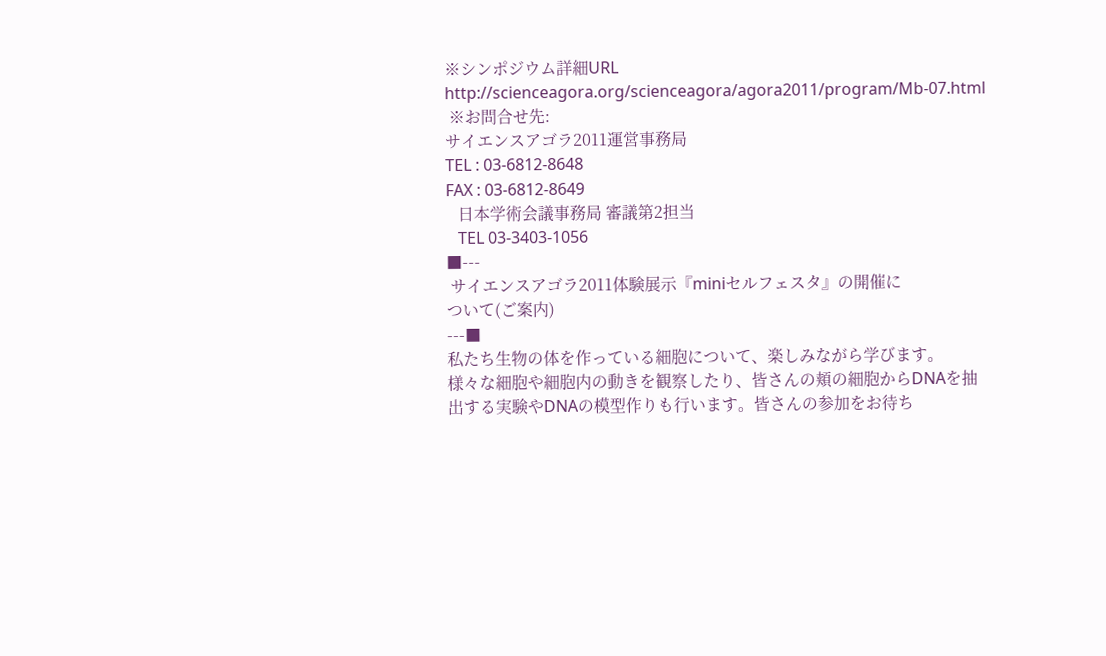※シンポジウム詳細URL
http://scienceagora.org/scienceagora/agora2011/program/Mb-07.html
 ※お問合せ先:
サイエンスアゴラ2011運営事務局
TEL : 03-6812-8648
FAX : 03-6812-8649
   日本学術会議事務局 審議第2担当
   TEL 03-3403-1056
■---
 サイエンスアゴラ2011体験展示『miniセルフェスタ』の開催に
ついて(ご案内)
---■
私たち生物の体を作っている細胞について、楽しみながら学びます。
様々な細胞や細胞内の動きを観察したり、皆さんの頬の細胞からDNAを抽
出する実験やDNAの模型作りも行います。皆さんの参加をお待ち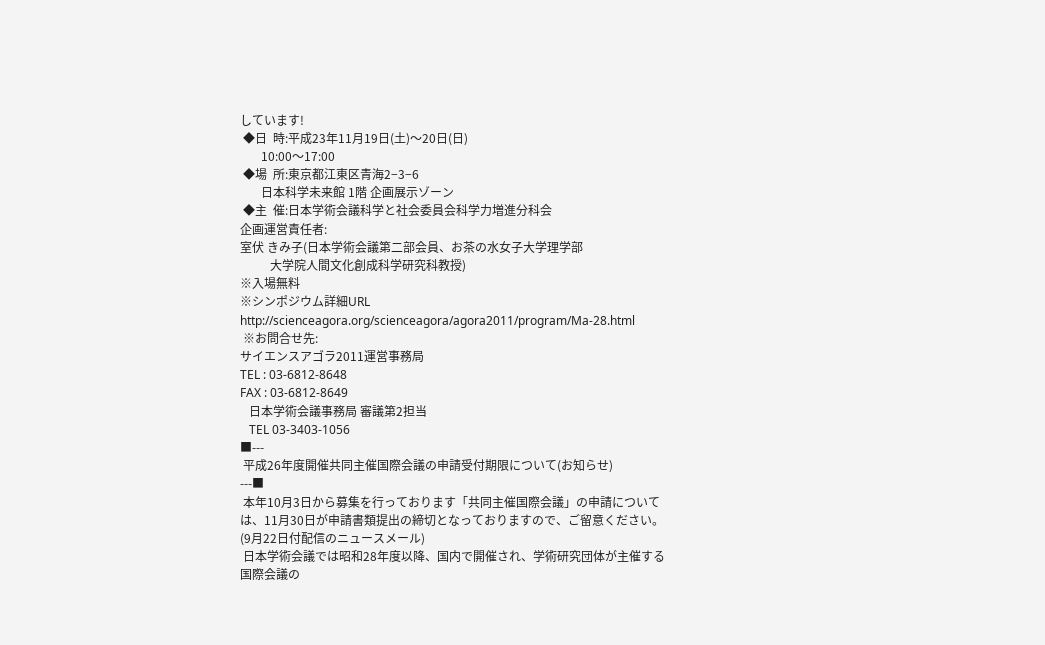しています!
 ◆日  時:平成23年11月19日(土)〜20日(日)
       10:00〜17:00
 ◆場  所:東京都江東区青海2−3−6
       日本科学未来館 1階 企画展示ゾーン
 ◆主  催:日本学術会議科学と社会委員会科学力増進分科会
企画運営責任者:
室伏 きみ子(日本学術会議第二部会員、お茶の水女子大学理学部
          大学院人間文化創成科学研究科教授)
※入場無料
※シンポジウム詳細URL
http://scienceagora.org/scienceagora/agora2011/program/Ma-28.html
 ※お問合せ先:
サイエンスアゴラ2011運営事務局
TEL : 03-6812-8648
FAX : 03-6812-8649
   日本学術会議事務局 審議第2担当
   TEL 03-3403-1056
■---
 平成26年度開催共同主催国際会議の申請受付期限について(お知らせ)
---■
 本年10月3日から募集を行っております「共同主催国際会議」の申請について
は、11月30日が申請書類提出の締切となっておりますので、ご留意ください。
(9月22日付配信のニュースメール)
 日本学術会議では昭和28年度以降、国内で開催され、学術研究団体が主催する
国際会議の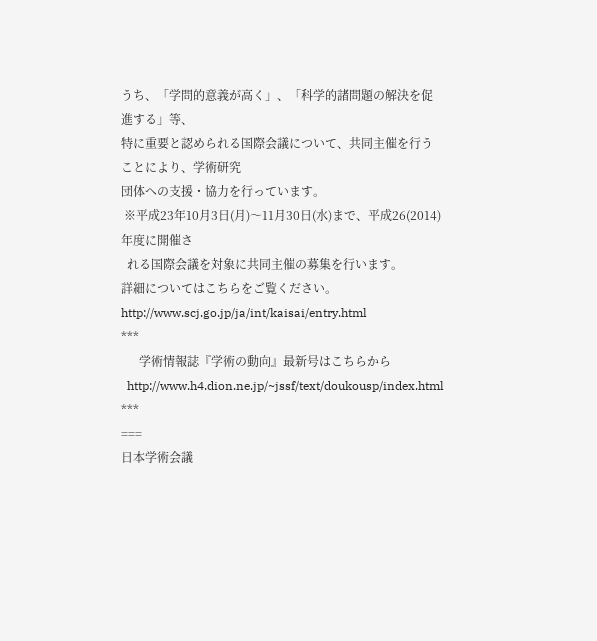うち、「学問的意義が高く」、「科学的諸問題の解決を促進する」等、
特に重要と認められる国際会議について、共同主催を行うことにより、学術研究
団体への支援・協力を行っています。
 ※平成23年10月3日(月)〜11月30日(水)まで、平成26(2014)年度に開催さ
  れる国際会議を対象に共同主催の募集を行います。
詳細についてはこちらをご覧ください。
http://www.scj.go.jp/ja/int/kaisai/entry.html
***
      学術情報誌『学術の動向』最新号はこちらから
  http://www.h4.dion.ne.jp/~jssf/text/doukousp/index.html
***
===
日本学術会議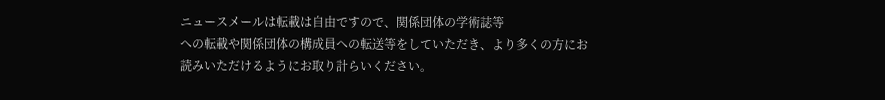ニュースメールは転載は自由ですので、関係団体の学術誌等
への転載や関係団体の構成員への転送等をしていただき、より多くの方にお
読みいただけるようにお取り計らいください。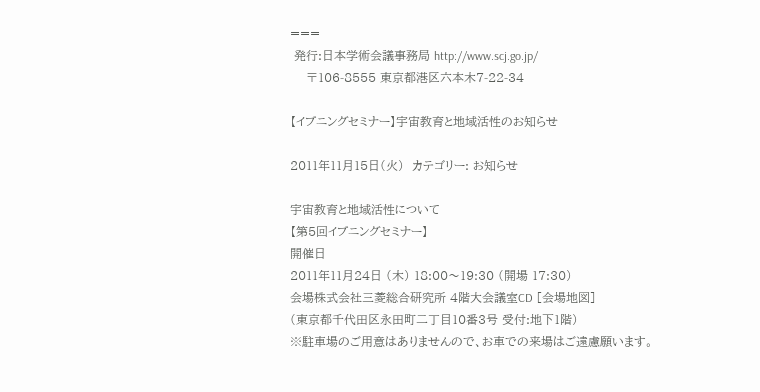===
 発行:日本学術会議事務局 http://www.scj.go.jp/
    〒106-8555 東京都港区六本木7-22-34

【イブニングセミナー】宇宙教育と地域活性のお知らせ

2011年11月15日(火)  カテゴリー: お知らせ

宇宙教育と地域活性について
【第5回イブニングセミナー】
開催日
2011年11月24日 (木) 18:00〜19:30 (開場 17:30)
会場株式会社三菱総合研究所 4階大会議室CD [会場地図]
(東京都千代田区永田町二丁目10番3号 受付:地下1階)
※駐車場のご用意はありませんので、お車での来場はご遠慮願います。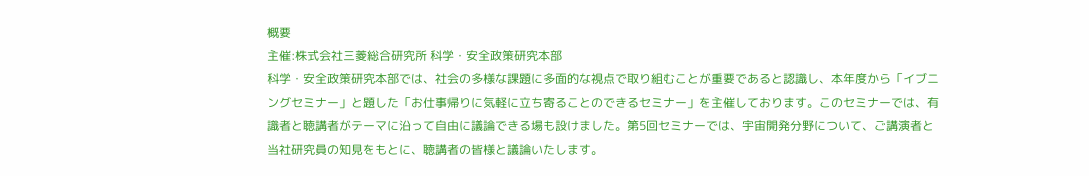概要
主催:株式会社三菱総合研究所 科学・安全政策研究本部
科学・安全政策研究本部では、社会の多様な課題に多面的な視点で取り組むことが重要であると認識し、本年度から「イブニングセミナー」と題した「お仕事帰りに気軽に立ち寄ることのできるセミナー」を主催しております。このセミナーでは、有識者と聴講者がテーマに沿って自由に議論できる場も設けました。第5回セミナーでは、宇宙開発分野について、ご講演者と当社研究員の知見をもとに、聴講者の皆様と議論いたします。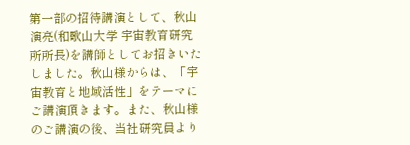第一部の招待講演として、秋山演亮(和歌山大学 宇宙教育研究 所所長)を講師としてお招きいたしました。秋山様からは、「宇宙教育と地域活性」をテーマにご講演頂きます。また、秋山様のご講演の後、当社研究員より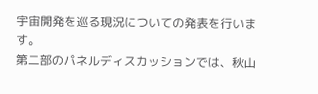宇宙開発を巡る現況についての発表を行います。
第二部のパネルディスカッションでは、秋山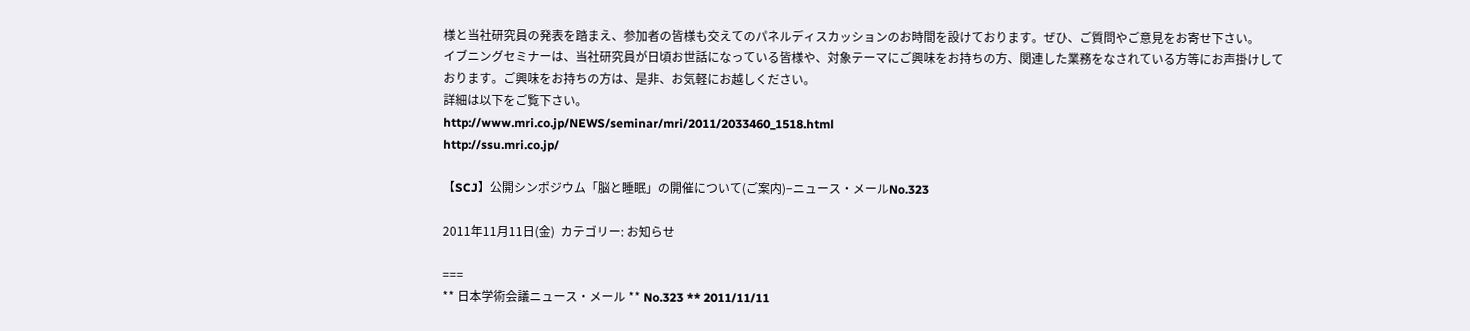様と当社研究員の発表を踏まえ、参加者の皆様も交えてのパネルディスカッションのお時間を設けております。ぜひ、ご質問やご意見をお寄せ下さい。
イブニングセミナーは、当社研究員が日頃お世話になっている皆様や、対象テーマにご興味をお持ちの方、関連した業務をなされている方等にお声掛けしております。ご興味をお持ちの方は、是非、お気軽にお越しください。
詳細は以下をご覧下さい。
http://www.mri.co.jp/NEWS/seminar/mri/2011/2033460_1518.html
http://ssu.mri.co.jp/

【SCJ】公開シンポジウム「脳と睡眠」の開催について(ご案内)−ニュース・メールNo.323

2011年11月11日(金)  カテゴリー: お知らせ

===
** 日本学術会議ニュース・メール ** No.323 ** 2011/11/11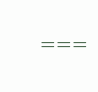===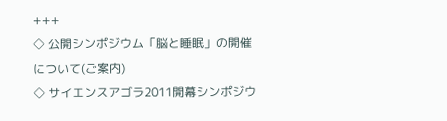+++
◇ 公開シンポジウム「脳と睡眠」の開催について(ご案内)
◇ サイエンスアゴラ2011開幕シンポジウ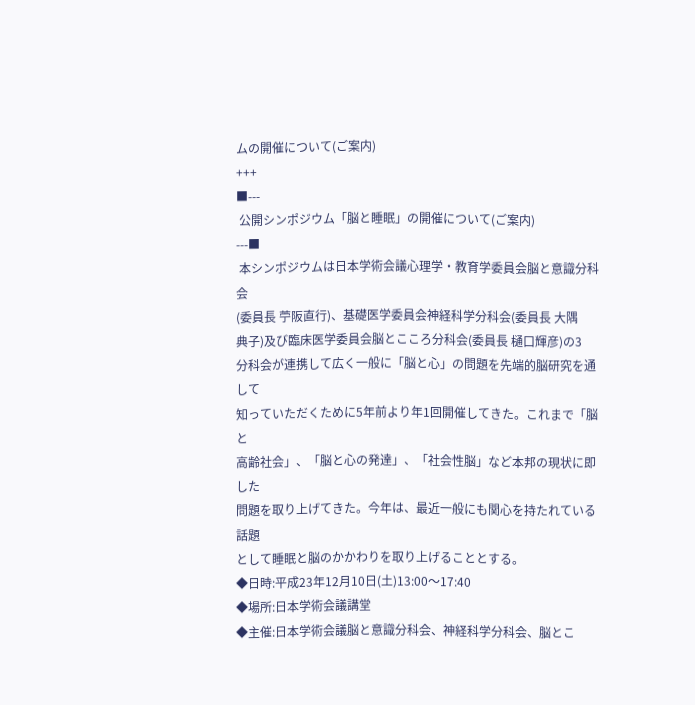ムの開催について(ご案内)
+++
■---
 公開シンポジウム「脳と睡眠」の開催について(ご案内)
---■
 本シンポジウムは日本学術会議心理学・教育学委員会脳と意識分科会
(委員長 苧阪直行)、基礎医学委員会神経科学分科会(委員長 大隅
典子)及び臨床医学委員会脳とこころ分科会(委員長 樋口輝彦)の3
分科会が連携して広く一般に「脳と心」の問題を先端的脳研究を通して
知っていただくために5年前より年1回開催してきた。これまで「脳と
高齢社会」、「脳と心の発達」、「社会性脳」など本邦の現状に即した
問題を取り上げてきた。今年は、最近一般にも関心を持たれている話題
として睡眠と脳のかかわりを取り上げることとする。
◆日時:平成23年12月10日(土)13:00〜17:40
◆場所:日本学術会議講堂
◆主催:日本学術会議脳と意識分科会、神経科学分科会、脳とこ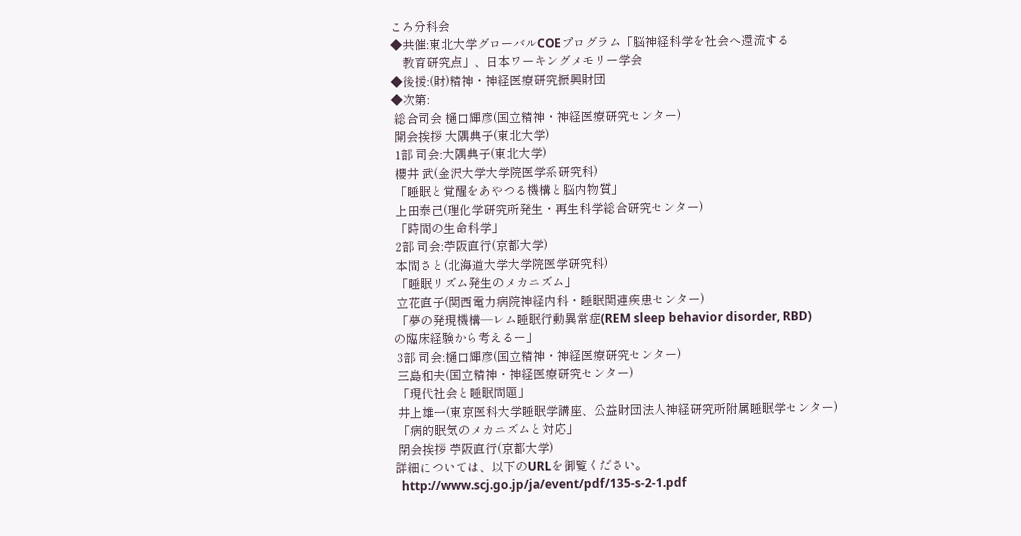ころ分科会
◆共催:東北大学グローバルCOEプログラム「脳神経科学を社会へ還流する
    教育研究点」、日本ワーキングメモリー学会
◆後援:(財)精神・神経医療研究振興財団
◆次第:
 総合司会 樋口輝彦(国立精神・神経医療研究センター)
 開会挨拶 大隅典子(東北大学)
 1部 司会:大隅典子(東北大学)
 櫻井 武(金沢大学大学院医学系研究科)
 「睡眠と覚醒をあやつる機構と脳内物質」
 上田泰己(理化学研究所発生・再生科学総合研究センター)
 「時間の生命科学」
 2部 司会:苧阪直行(京都大学)
 本間さと(北海道大学大学院医学研究科)
 「睡眠リズム発生のメカニズム」
 立花直子(関西電力病院神経内科・睡眠関連疾患センター)
 「夢の発現機構―レム睡眠行動異常症(REM sleep behavior disorder, RBD)
の臨床経験から考えるー」
 3部 司会:樋口輝彦(国立精神・神経医療研究センター)
 三島和夫(国立精神・神経医療研究センター)
 「現代社会と睡眠問題」
 井上雄一(東京医科大学睡眠学講座、公益財団法人神経研究所附属睡眠学センター)
 「病的眠気のメカニズムと対応」
 閉会挨拶 苧阪直行(京都大学)
詳細については、以下のURLを御覧ください。
  http://www.scj.go.jp/ja/event/pdf/135-s-2-1.pdf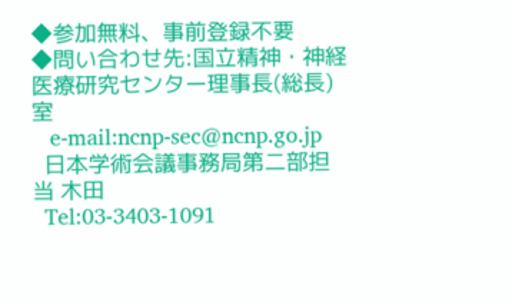◆参加無料、事前登録不要
◆問い合わせ先:国立精神・神経医療研究センター理事長(総長)室
   e-mail:ncnp-sec@ncnp.go.jp
  日本学術会議事務局第二部担当 木田
  Tel:03-3403-1091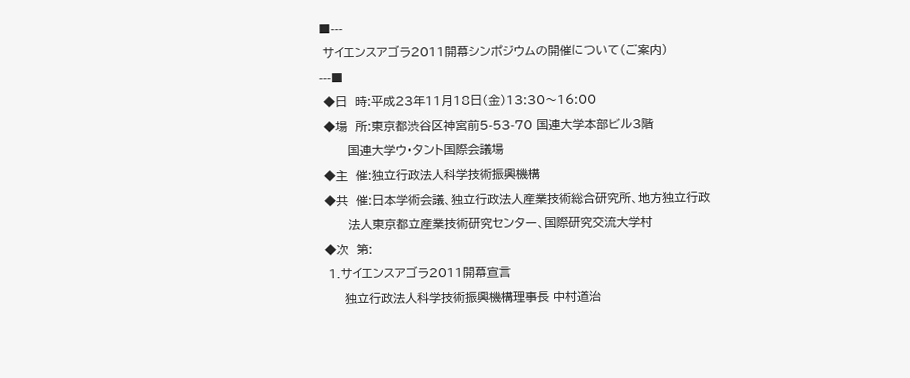■---
 サイエンスアゴラ2011開幕シンポジウムの開催について(ご案内)
---■
 ◆日  時:平成23年11月18日(金)13:30〜16:00
 ◆場  所:東京都渋谷区神宮前5-53-70 国連大学本部ビル3階
       国連大学ウ・タント国際会議場
 ◆主  催:独立行政法人科学技術振興機構
 ◆共  催:日本学術会議、独立行政法人産業技術総合研究所、地方独立行政
       法人東京都立産業技術研究センター、国際研究交流大学村
 ◆次  第:
  1.サイエンスアゴラ2011開幕宣言
      独立行政法人科学技術振興機構理事長 中村道治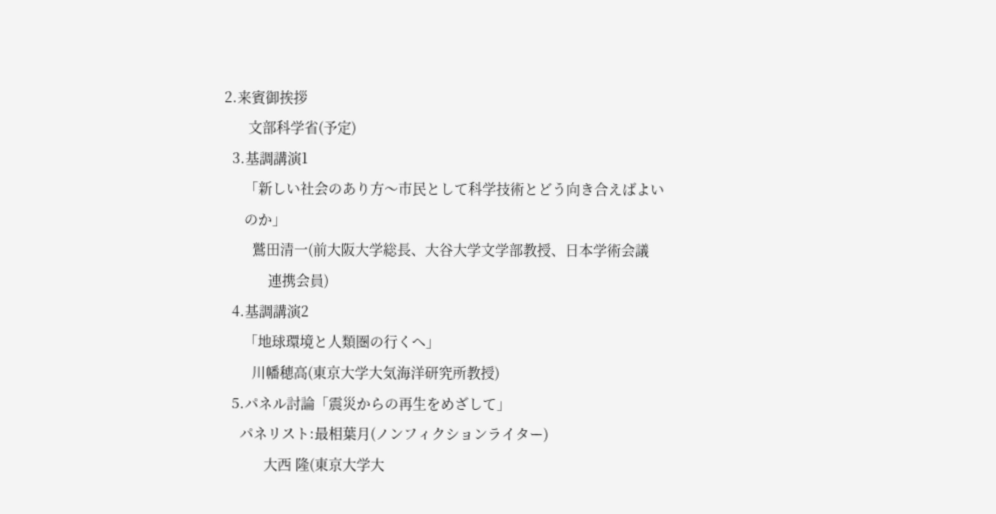2.来賓御挨拶
      文部科学省(予定)
  3.基調講演1
     「新しい社会のあり方〜市民として科学技術とどう向き合えばよい
     のか」
       鷲田清一(前大阪大学総長、大谷大学文学部教授、日本学術会議
           連携会員)
  4.基調講演2
     「地球環境と人類圏の行くへ」
       川幡穂高(東京大学大気海洋研究所教授)
  5.パネル討論「震災からの再生をめざして」
    パネリスト:最相葉月(ノンフィクションライター)
          大西 隆(東京大学大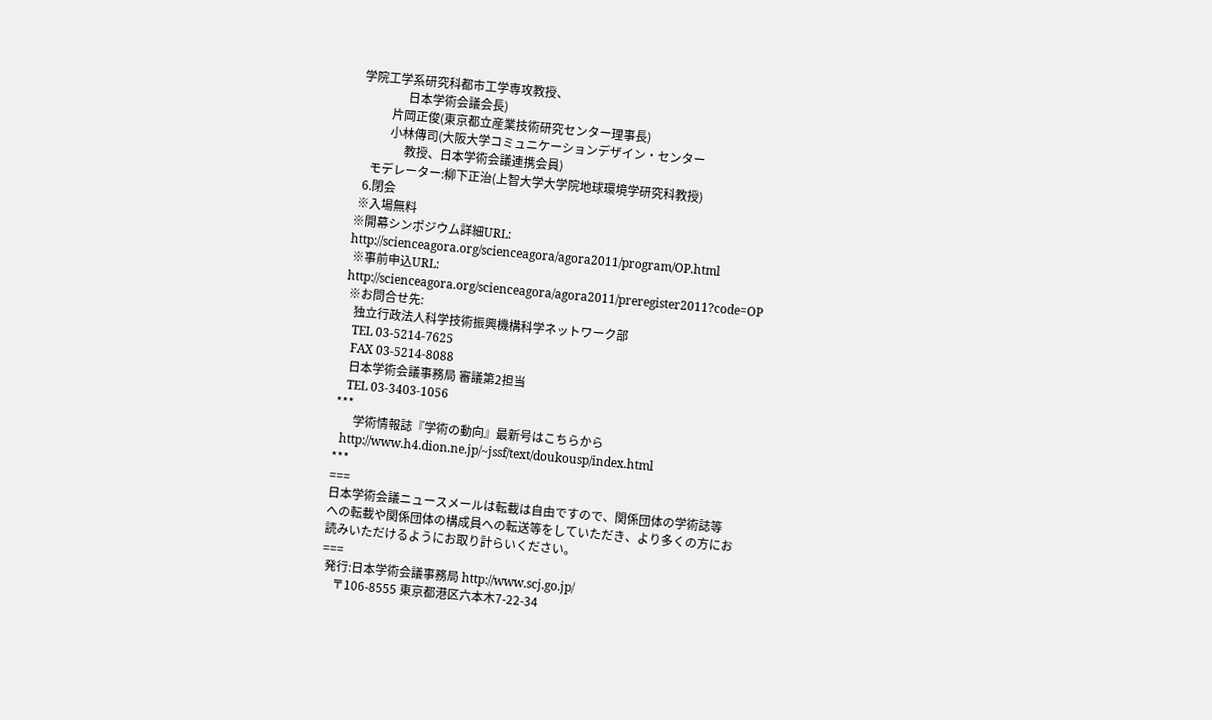学院工学系研究科都市工学専攻教授、
               日本学術会議会長)
          片岡正俊(東京都立産業技術研究センター理事長)
          小林傳司(大阪大学コミュニケーションデザイン・センター
               教授、日本学術会議連携会員)
    モデレーター:柳下正治(上智大学大学院地球環境学研究科教授)
  6.閉会
 ※入場無料
※開幕シンポジウム詳細URL:
http://scienceagora.org/scienceagora/agora2011/program/OP.html
 ※事前申込URL:
http://scienceagora.org/scienceagora/agora2011/preregister2011?code=OP
 ※お問合せ先:
   独立行政法人科学技術振興機構科学ネットワーク部
   TEL 03-5214-7625
   FAX 03-5214-8088
   日本学術会議事務局 審議第2担当
   TEL 03-3403-1056
***
      学術情報誌『学術の動向』最新号はこちらから
  http://www.h4.dion.ne.jp/~jssf/text/doukousp/index.html
***
===
日本学術会議ニュースメールは転載は自由ですので、関係団体の学術誌等
への転載や関係団体の構成員への転送等をしていただき、より多くの方にお
読みいただけるようにお取り計らいください。
===
 発行:日本学術会議事務局 http://www.scj.go.jp/
    〒106-8555 東京都港区六本木7-22-34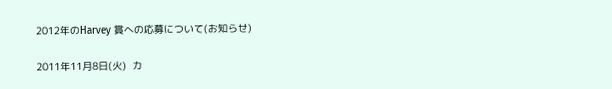2012年のHarvey 賞への応募について(お知らせ)

2011年11月8日(火)  カ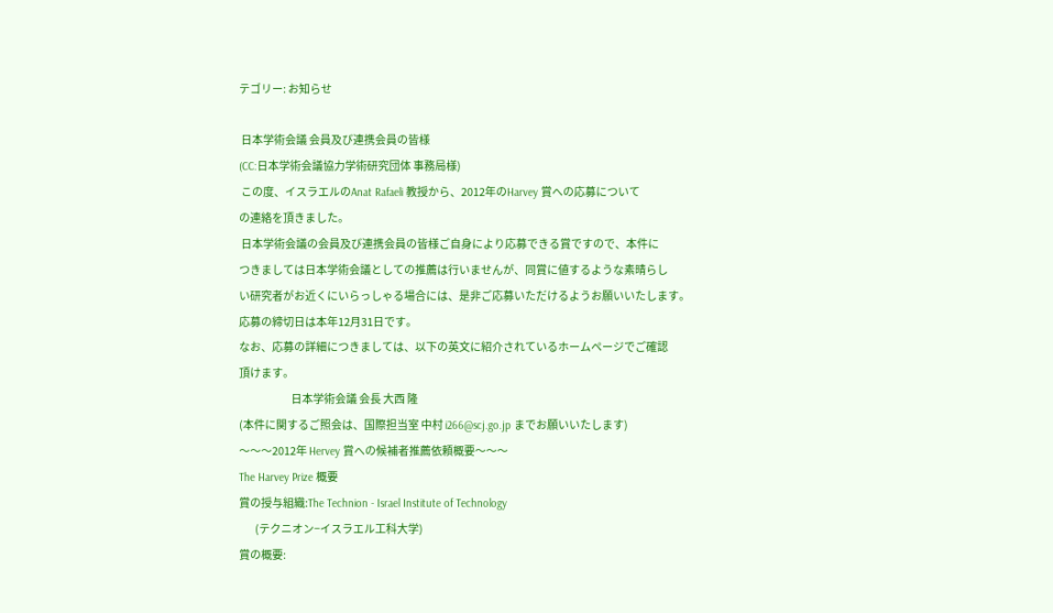テゴリー: お知らせ

 日本学術会議 会員及び連携会員の皆様
(CC:日本学術会議協力学術研究団体 事務局様)
 この度、イスラエルのAnat Rafaeli 教授から、2012年のHarvey 賞への応募について
の連絡を頂きました。
 日本学術会議の会員及び連携会員の皆様ご自身により応募できる賞ですので、本件に
つきましては日本学術会議としての推薦は行いませんが、同賞に値するような素晴らし
い研究者がお近くにいらっしゃる場合には、是非ご応募いただけるようお願いいたします。
応募の締切日は本年12月31日です。
なお、応募の詳細につきましては、以下の英文に紹介されているホームページでご確認
頂けます。
                          日本学術会議 会長 大西 隆
(本件に関するご照会は、国際担当室 中村 i266@scj.go.jp までお願いいたします)
〜〜〜2012年 Hervey 賞への候補者推薦依頼概要〜〜〜
The Harvey Prize 概要
賞の授与組織:The Technion - Israel Institute of Technology
        (テクニオン−イスラエル工科大学)
賞の概要: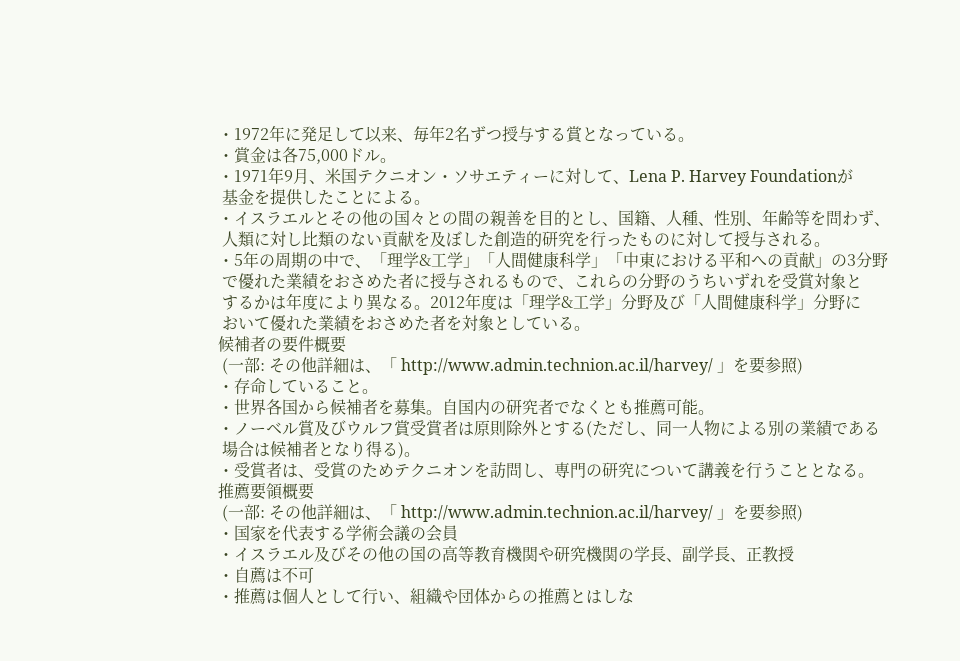・1972年に発足して以来、毎年2名ずつ授与する賞となっている。
・賞金は各75,000ドル。
・1971年9月、米国テクニオン・ソサエティーに対して、Lena P. Harvey Foundationが
 基金を提供したことによる。
・イスラエルとその他の国々との間の親善を目的とし、国籍、人種、性別、年齢等を問わず、
 人類に対し比類のない貢献を及ぼした創造的研究を行ったものに対して授与される。
・5年の周期の中で、「理学&工学」「人間健康科学」「中東における平和への貢献」の3分野
 で優れた業績をおさめた者に授与されるもので、これらの分野のうちいずれを受賞対象と
 するかは年度により異なる。2012年度は「理学&工学」分野及び「人間健康科学」分野に
 おいて優れた業績をおさめた者を対象としている。
候補者の要件概要
 (一部: その他詳細は、「 http://www.admin.technion.ac.il/harvey/ 」を要参照)
・存命していること。
・世界各国から候補者を募集。自国内の研究者でなくとも推薦可能。
・ノーベル賞及びウルフ賞受賞者は原則除外とする(ただし、同一人物による別の業績である
 場合は候補者となり得る)。
・受賞者は、受賞のためテクニオンを訪問し、専門の研究について講義を行うこととなる。
推薦要領概要
 (一部: その他詳細は、「 http://www.admin.technion.ac.il/harvey/ 」を要参照)
・国家を代表する学術会議の会員
・イスラエル及びその他の国の高等教育機関や研究機関の学長、副学長、正教授
・自薦は不可
・推薦は個人として行い、組織や団体からの推薦とはしな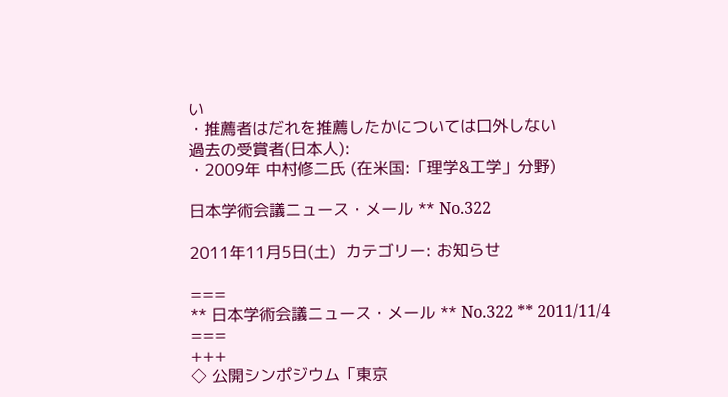い
・推薦者はだれを推薦したかについては口外しない
過去の受賞者(日本人):
・2009年 中村修二氏 (在米国:「理学&工学」分野)

日本学術会議ニュース・メール ** No.322

2011年11月5日(土)  カテゴリー: お知らせ

===
** 日本学術会議ニュース・メール ** No.322 ** 2011/11/4
===
+++
◇ 公開シンポジウム「東京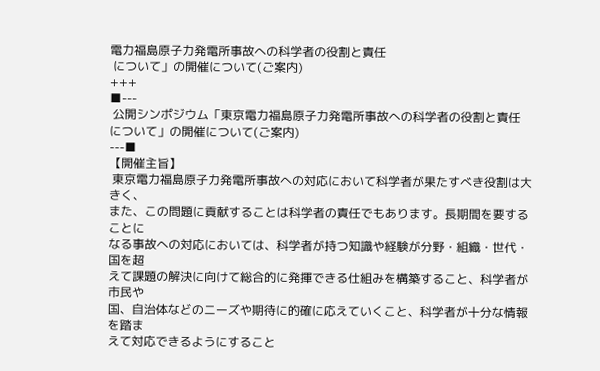電力福島原子力発電所事故への科学者の役割と責任
 について」の開催について(ご案内)
+++
■---
 公開シンポジウム「東京電力福島原子力発電所事故への科学者の役割と責任
について」の開催について(ご案内)
---■
【開催主旨】
 東京電力福島原子力発電所事故への対応において科学者が果たすべき役割は大きく、
また、この問題に貢献することは科学者の責任でもあります。長期間を要することに
なる事故への対応においては、科学者が持つ知識や経験が分野・組織・世代・国を超
えて課題の解決に向けて総合的に発揮できる仕組みを構築すること、科学者が市民や
国、自治体などのニーズや期待に的確に応えていくこと、科学者が十分な情報を踏ま
えて対応できるようにすること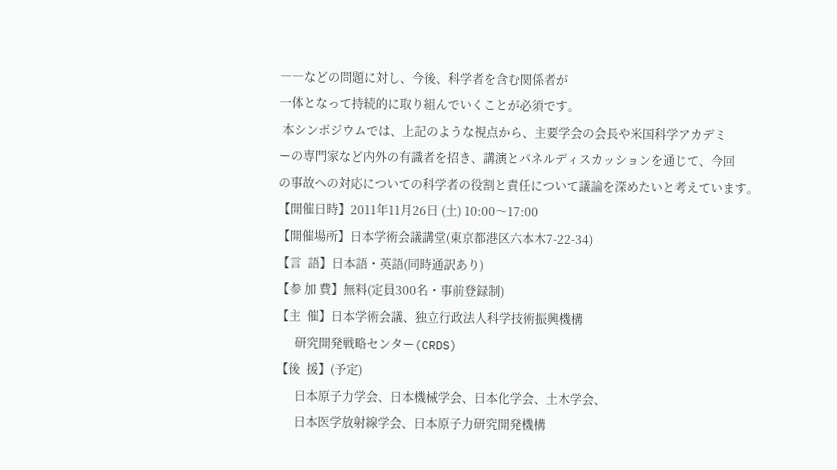――などの問題に対し、今後、科学者を含む関係者が
一体となって持続的に取り組んでいくことが必須です。
 本シンポジウムでは、上記のような視点から、主要学会の会長や米国科学アカデミ
ーの専門家など内外の有識者を招き、講演とパネルディスカッションを通じて、今回
の事故への対応についての科学者の役割と責任について議論を深めたいと考えています。
【開催日時】2011年11月26日 (土) 10:00〜17:00
【開催場所】日本学術会議講堂(東京都港区六本木7-22-34)
【言  語】日本語・英語(同時通訳あり)
【参 加 費】無料(定員300名・事前登録制)
【主  催】日本学術会議、独立行政法人科学技術振興機構
      研究開発戦略センター(CRDS)
【後  援】(予定)
      日本原子力学会、日本機械学会、日本化学会、土木学会、
      日本医学放射線学会、日本原子力研究開発機構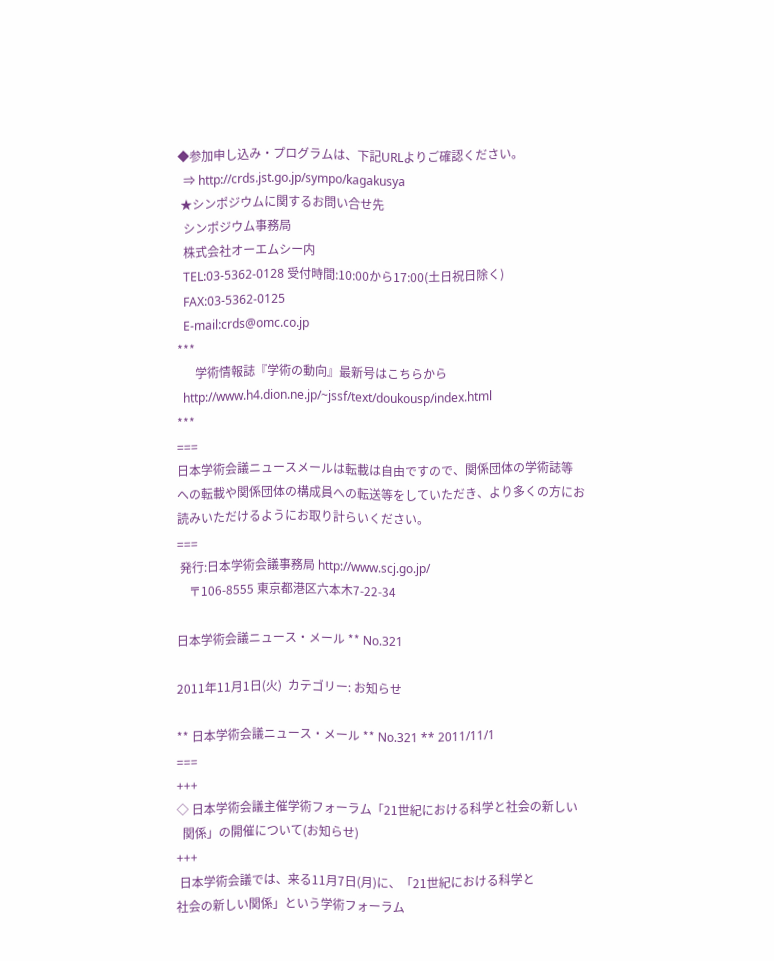◆参加申し込み・プログラムは、下記URLよりご確認ください。
  ⇒ http://crds.jst.go.jp/sympo/kagakusya
 ★シンポジウムに関するお問い合せ先
  シンポジウム事務局
  株式会社オーエムシー内
  TEL:03-5362-0128 受付時間:10:00から17:00(土日祝日除く)
  FAX:03-5362-0125
  E-mail:crds@omc.co.jp
***
      学術情報誌『学術の動向』最新号はこちらから
  http://www.h4.dion.ne.jp/~jssf/text/doukousp/index.html
***
===
日本学術会議ニュースメールは転載は自由ですので、関係団体の学術誌等
への転載や関係団体の構成員への転送等をしていただき、より多くの方にお
読みいただけるようにお取り計らいください。
===
 発行:日本学術会議事務局 http://www.scj.go.jp/
    〒106-8555 東京都港区六本木7-22-34

日本学術会議ニュース・メール ** No.321

2011年11月1日(火)  カテゴリー: お知らせ

** 日本学術会議ニュース・メール ** No.321 ** 2011/11/1
===
+++
◇ 日本学術会議主催学術フォーラム「21世紀における科学と社会の新しい
  関係」の開催について(お知らせ)
+++
 日本学術会議では、来る11月7日(月)に、「21世紀における科学と
社会の新しい関係」という学術フォーラム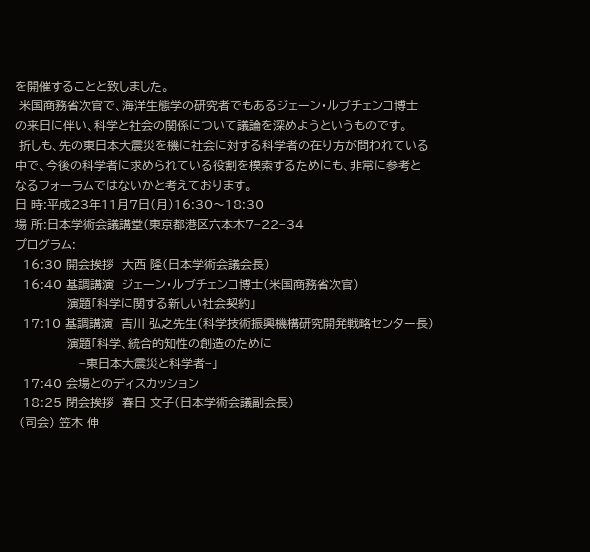を開催することと致しました。
 米国商務省次官で、海洋生態学の研究者でもあるジェーン・ルブチェンコ博士
の来日に伴い、科学と社会の関係について議論を深めようというものです。
 折しも、先の東日本大震災を機に社会に対する科学者の在り方が問われている
中で、今後の科学者に求められている役割を模索するためにも、非常に参考と
なるフォーラムではないかと考えております。
日 時:平成23年11月7日(月)16:30〜18:30
場 所:日本学術会議講堂(東京都港区六本木7−22−34
プログラム:
  16:30 開会挨拶  大西 隆(日本学術会議会長)
  16:40 基調講演  ジェーン・ルブチェンコ博士(米国商務省次官)
             演題「科学に関する新しい社会契約」
  17:10 基調講演  吉川 弘之先生(科学技術振興機構研究開発戦略センター長)
             演題「科学、統合的知性の創造のために
                −東日本大震災と科学者−」
  17:40 会場とのディスカッション
  18:25 閉会挨拶  春日 文子(日本学術会議副会長)
 (司会) 笠木 伸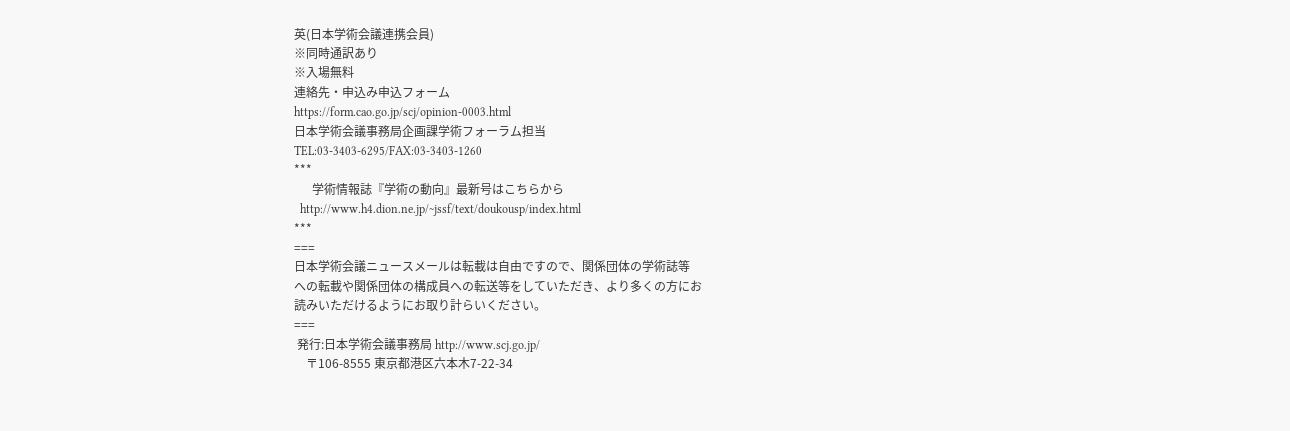英(日本学術会議連携会員)
※同時通訳あり
※入場無料
連絡先・申込み申込フォーム
https://form.cao.go.jp/scj/opinion-0003.html
日本学術会議事務局企画課学術フォーラム担当
TEL:03-3403-6295/FAX:03-3403-1260
***
      学術情報誌『学術の動向』最新号はこちらから
  http://www.h4.dion.ne.jp/~jssf/text/doukousp/index.html
***
===
日本学術会議ニュースメールは転載は自由ですので、関係団体の学術誌等
への転載や関係団体の構成員への転送等をしていただき、より多くの方にお
読みいただけるようにお取り計らいください。
===
 発行:日本学術会議事務局 http://www.scj.go.jp/
    〒106-8555 東京都港区六本木7-22-34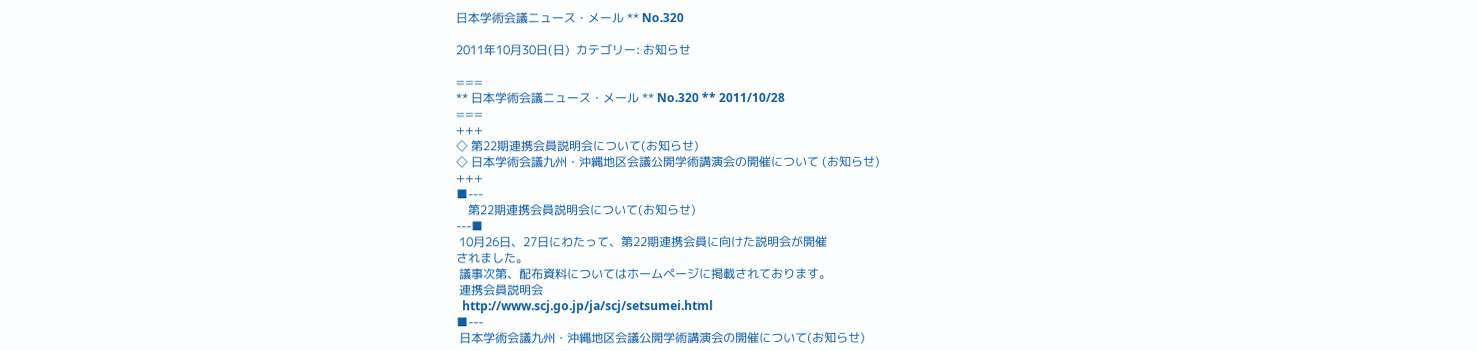日本学術会議ニュース・メール ** No.320

2011年10月30日(日)  カテゴリー: お知らせ

===
** 日本学術会議ニュース・メール ** No.320 ** 2011/10/28
===
+++
◇ 第22期連携会員説明会について(お知らせ)
◇ 日本学術会議九州・沖縄地区会議公開学術講演会の開催について (お知らせ)
+++
■---
    第22期連携会員説明会について(お知らせ)
---■
 10月26日、27日にわたって、第22期連携会員に向けた説明会が開催
されました。
 議事次第、配布資料についてはホームページに掲載されております。
 連携会員説明会
  http://www.scj.go.jp/ja/scj/setsumei.html
■---
 日本学術会議九州・沖縄地区会議公開学術講演会の開催について(お知らせ)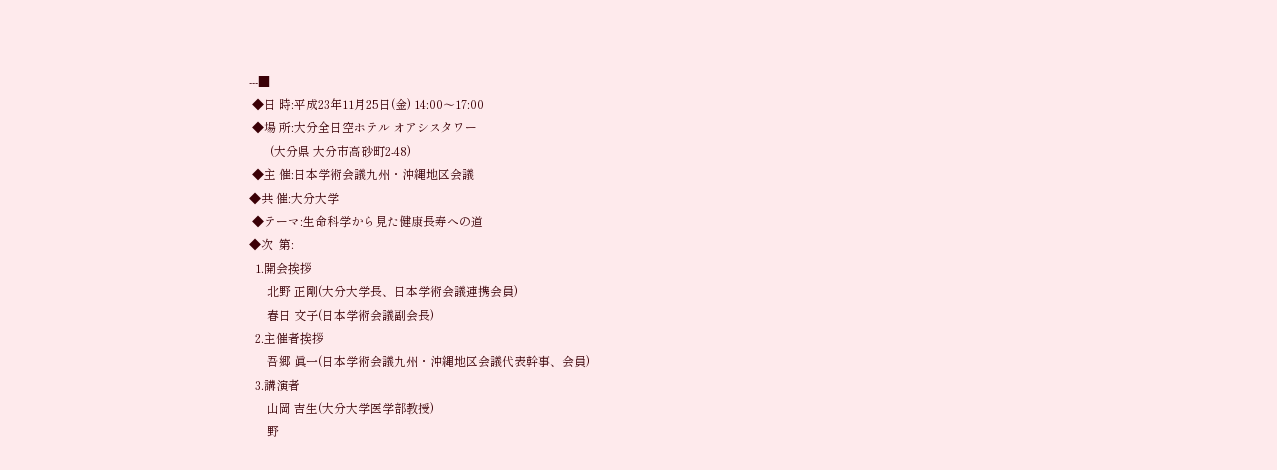---■
 ◆日 時:平成23年11月25日(金) 14:00〜17:00
 ◆場 所:大分全日空ホテル オアシスタワー
       (大分県 大分市高砂町2-48)
 ◆主 催:日本学術会議九州・沖縄地区会議
◆共 催:大分大学
 ◆テーマ:生命科学から見た健康長寿への道
◆次  第:
  1.開会挨拶
      北野 正剛(大分大学長、日本学術会議連携会員)
      春日 文子(日本学術会議副会長)
  2.主催者挨拶
      吾郷 眞一(日本学術会議九州・沖縄地区会議代表幹事、会員)
  3.講演者
      山岡 吉生(大分大学医学部教授)
      野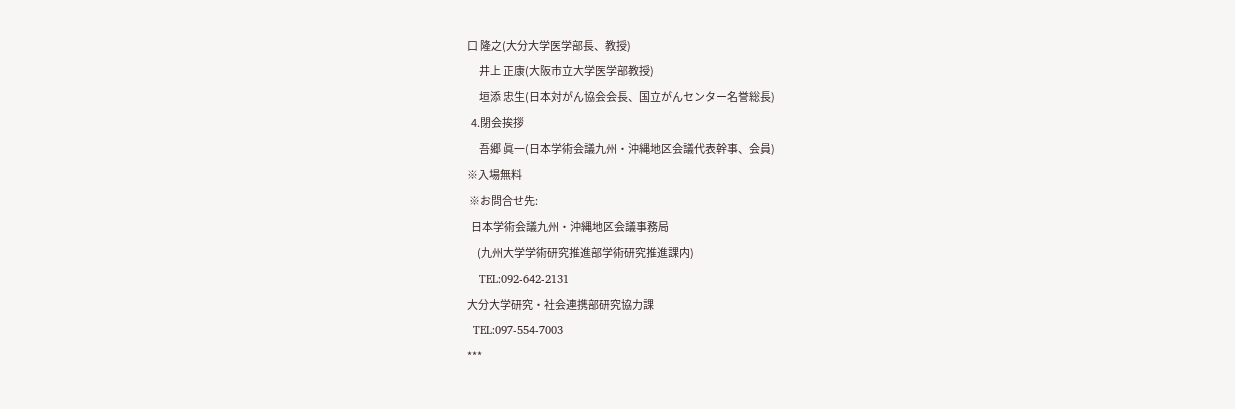口 隆之(大分大学医学部長、教授)
      井上 正康(大阪市立大学医学部教授)
      垣添 忠生(日本対がん協会会長、国立がんセンター名誉総長)
  4.閉会挨拶
      吾郷 眞一(日本学術会議九州・沖縄地区会議代表幹事、会員)
※入場無料
 ※お問合せ先:
  日本学術会議九州・沖縄地区会議事務局
     (九州大学学術研究推進部学術研究推進課内)
    TEL:092-642-2131
大分大学研究・社会連携部研究協力課
  TEL:097-554-7003
***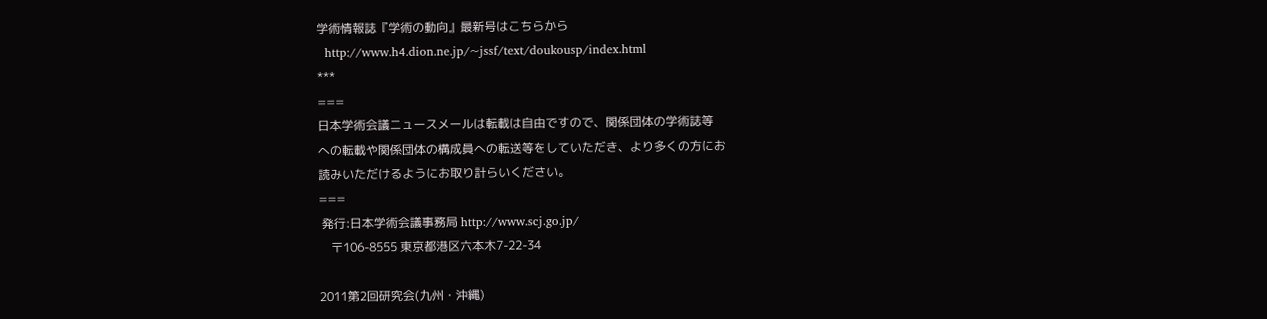学術情報誌『学術の動向』最新号はこちらから
  http://www.h4.dion.ne.jp/~jssf/text/doukousp/index.html
***
===
日本学術会議ニュースメールは転載は自由ですので、関係団体の学術誌等
への転載や関係団体の構成員への転送等をしていただき、より多くの方にお
読みいただけるようにお取り計らいください。
===
 発行:日本学術会議事務局 http://www.scj.go.jp/
    〒106-8555 東京都港区六本木7-22-34

2011第2回研究会(九州・沖縄)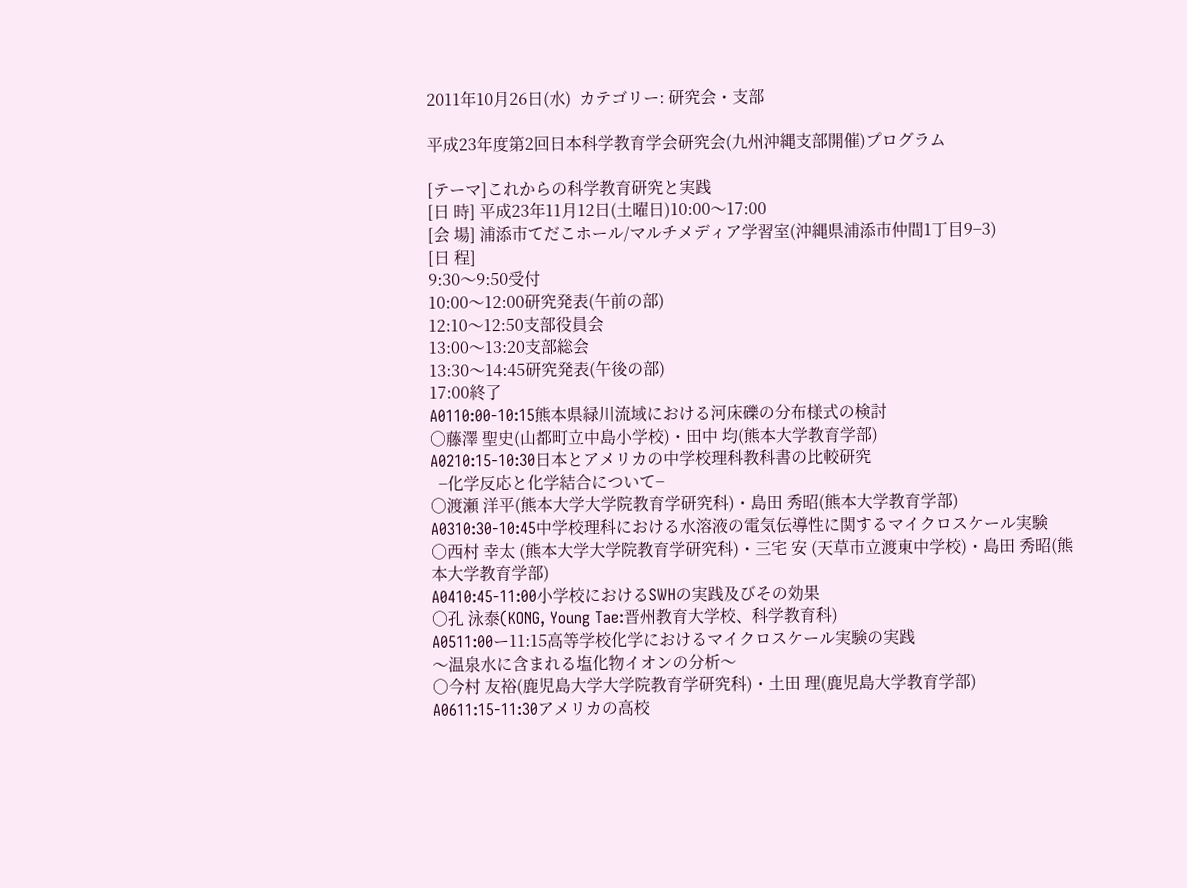2011年10月26日(水)  カテゴリー: 研究会・支部

平成23年度第2回日本科学教育学会研究会(九州沖縄支部開催)プログラム

[テーマ]これからの科学教育研究と実践
[日 時] 平成23年11月12日(土曜日)10:00〜17:00
[会 場] 浦添市てだこホール/マルチメディア学習室(沖縄県浦添市仲間1丁目9−3)
[日 程]
9:30〜9:50受付
10:00〜12:00研究発表(午前の部)
12:10〜12:50支部役員会
13:00〜13:20支部総会
13:30〜14:45研究発表(午後の部)
17:00終了
A0110:00-10:15熊本県緑川流域における河床礫の分布様式の検討
○藤澤 聖史(山都町立中島小学校)・田中 均(熊本大学教育学部)
A0210:15-10:30日本とアメリカの中学校理科教科書の比較研究
  −化学反応と化学結合について−
○渡瀬 洋平(熊本大学大学院教育学研究科)・島田 秀昭(熊本大学教育学部)
A0310:30-10:45中学校理科における水溶液の電気伝導性に関するマイクロスケール実験
○西村 幸太 (熊本大学大学院教育学研究科)・三宅 安 (天草市立渡東中学校)・島田 秀昭(熊本大学教育学部)
A0410:45-11:00小学校におけるSWHの実践及びその効果
○孔 泳泰(KONG, Young Tae:晋州教育大学校、科学教育科)
A0511:00ー11:15高等学校化学におけるマイクロスケール実験の実践
〜温泉水に含まれる塩化物イオンの分析〜
○今村 友裕(鹿児島大学大学院教育学研究科)・土田 理(鹿児島大学教育学部)
A0611:15-11:30アメリカの高校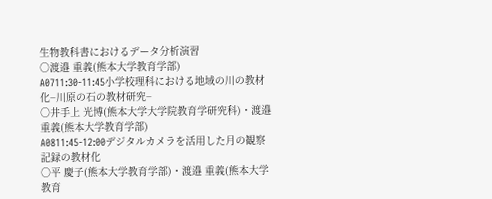生物教科書におけるデータ分析演習
○渡邉 重義(熊本大学教育学部)
A0711:30-11:45小学校理科における地域の川の教材化−川原の石の教材研究−
○井手上 光博(熊本大学大学院教育学研究科)・渡邉 重義(熊本大学教育学部)
A0811:45-12:00デジタルカメラを活用した月の観察記録の教材化
○平 慶子(熊本大学教育学部)・渡邉 重義(熊本大学教育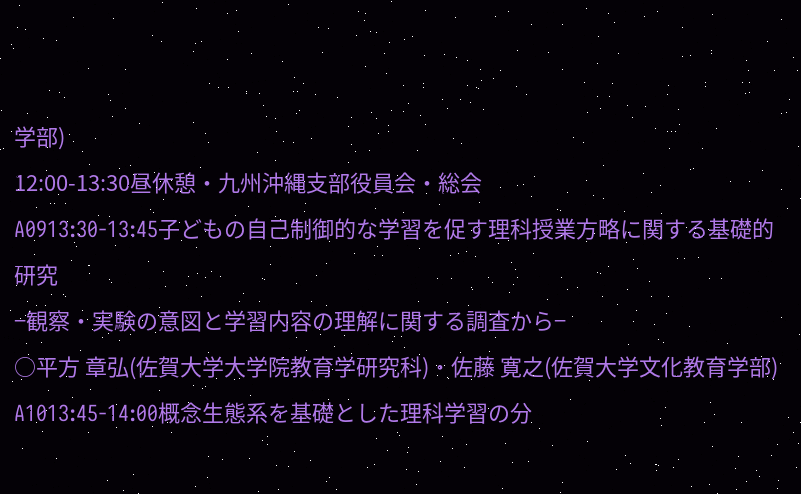学部)
12:00-13:30昼休憩・九州沖縄支部役員会・総会
A0913:30-13:45子どもの自己制御的な学習を促す理科授業方略に関する基礎的研究
−観察・実験の意図と学習内容の理解に関する調査から−
○平方 章弘(佐賀大学大学院教育学研究科)・佐藤 寛之(佐賀大学文化教育学部)
A1013:45-14:00概念生態系を基礎とした理科学習の分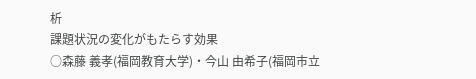析
課題状況の変化がもたらす効果
○森藤 義孝(福岡教育大学)・今山 由希子(福岡市立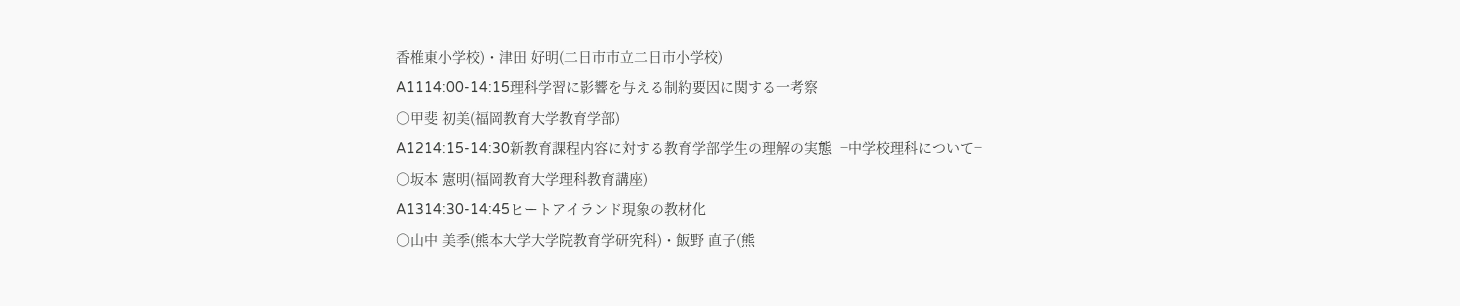香椎東小学校)・津田 好明(二日市市立二日市小学校)
A1114:00-14:15理科学習に影響を与える制約要因に関する一考察
○甲斐 初美(福岡教育大学教育学部)
A1214:15-14:30新教育課程内容に対する教育学部学生の理解の実態  −中学校理科について−
○坂本 憲明(福岡教育大学理科教育講座)
A1314:30-14:45ヒートアイランド現象の教材化
○山中 美季(熊本大学大学院教育学研究科)・飯野 直子(熊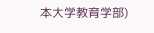本大学教育学部)